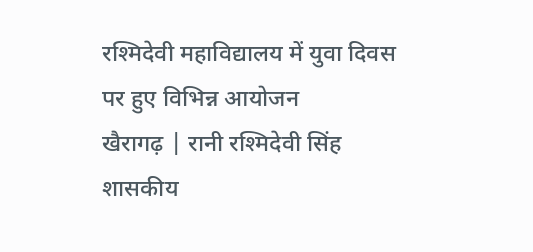रश्मिदेवी महाविद्यालय में युवा दिवस पर हुए विभिन्न आयोजन
खैरागढ़ | रानी रश्मिदेवी सिंह शासकीय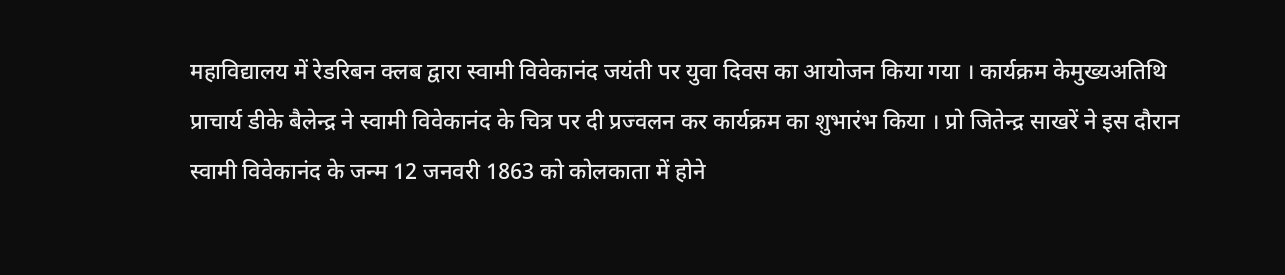महाविद्यालय में रेडरिबन क्लब द्वारा स्वामी विवेकानंद जयंती पर युवा दिवस का आयोजन किया गया । कार्यक्रम केमुख्यअतिथि प्राचार्य डीके बैलेन्द्र ने स्वामी विवेकानंद के चित्र पर दी प्रज्वलन कर कार्यक्रम का शुभारंभ किया । प्रो जितेन्द्र साखरें ने इस दौरान स्वामी विवेकानंद के जन्म 12 जनवरी 1863 को कोलकाता में होने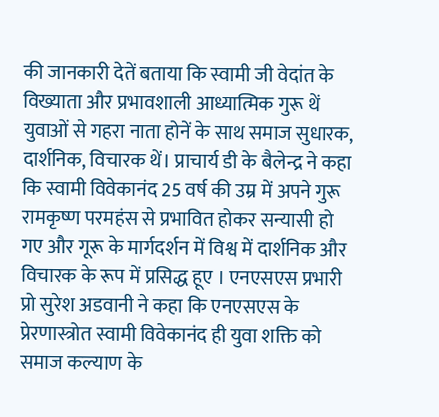की जानकारी देतें बताया कि स्वामी जी वेदांत के विख्याता और प्रभावशाली आध्यात्मिक गुरू थें युवाओं से गहरा नाता होनें के साथ समाज सुधारक, दार्शनिक, विचारक थें। प्राचार्य डी के बैलेन्द्र ने कहा कि स्वामी विवेकानंद 25 वर्ष की उम्र में अपने गुरू रामकृष्ण परमहंस से प्रभावित होकर सन्यासी हो गए और गूरू के मार्गदर्शन में विश्व में दार्शनिक और विचारक के रूप में प्रसिद्ध हूए । एनएसएस प्रभारी प्रो सुरेश अडवानी ने कहा कि एनएसएस के प्रेरणास्त्रोत स्वामी विवेकानंद ही युवा शक्ति को समाज कल्याण के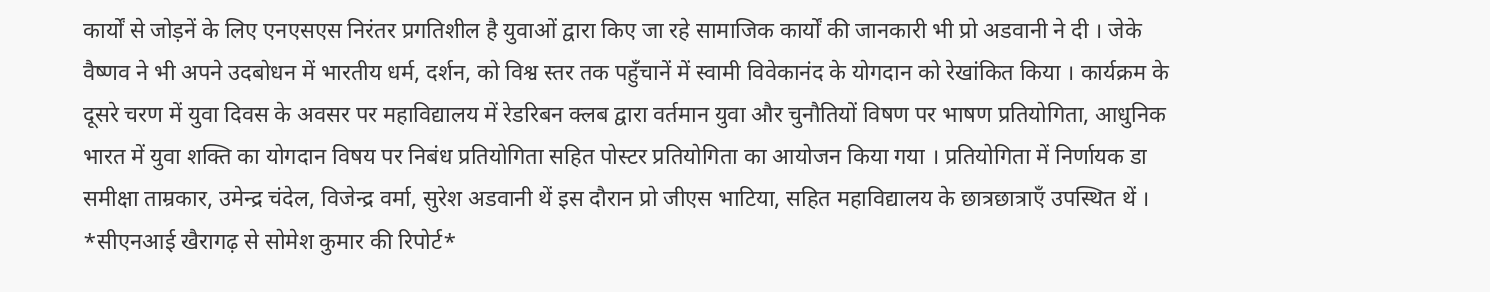कार्यों से जोड़नें के लिए एनएसएस निरंतर प्रगतिशील है युवाओं द्वारा किए जा रहे सामाजिक कार्यों की जानकारी भी प्रो अडवानी ने दी । जेके वैष्णव ने भी अपने उदबोधन में भारतीय धर्म, दर्शन, को विश्व स्तर तक पहुँचानें में स्वामी विवेकानंद के योगदान को रेखांकित किया । कार्यक्रम के दूसरे चरण में युवा दिवस के अवसर पर महाविद्यालय में रेडरिबन क्लब द्वारा वर्तमान युवा और चुनौतियों विषण पर भाषण प्रतियोगिता, आधुनिक भारत में युवा शक्ति का योगदान विषय पर निबंध प्रतियोगिता सहित पोस्टर प्रतियोगिता का आयोजन किया गया । प्रतियोगिता में निर्णायक डा समीक्षा ताम्रकार, उमेन्द्र चंदेल, विजेन्द्र वर्मा, सुरेश अडवानी थें इस दौरान प्रो जीएस भाटिया, सहित महाविद्यालय के छात्रछात्राएँ उपस्थित थें ।
*सीएनआई खैरागढ़ से सोमेश कुमार की रिपोर्ट*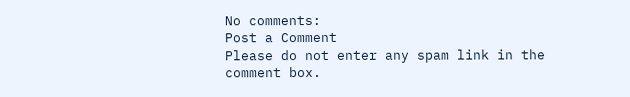No comments:
Post a Comment
Please do not enter any spam link in the comment box.